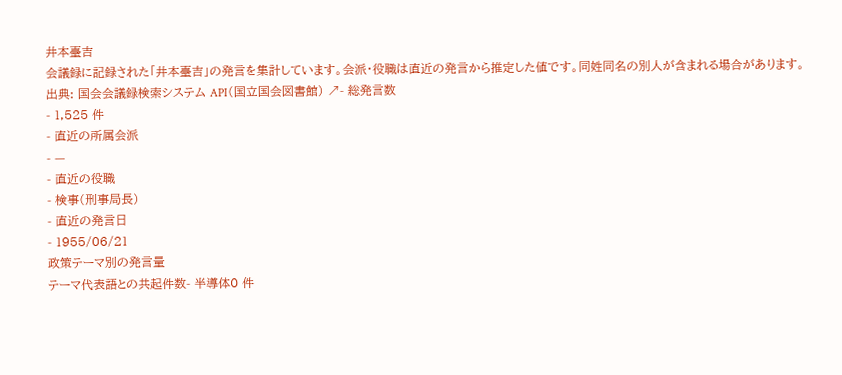井本臺吉
会議録に記録された「井本臺吉」の発言を集計しています。会派・役職は直近の発言から推定した値です。同姓同名の別人が含まれる場合があります。
出典: 国会会議録検索システム API(国立国会図書館) ↗- 総発言数
- 1,525 件
- 直近の所属会派
- —
- 直近の役職
- 検事(刑事局長)
- 直近の発言日
- 1955/06/21
政策テーマ別の発言量
テーマ代表語との共起件数- 半導体0 件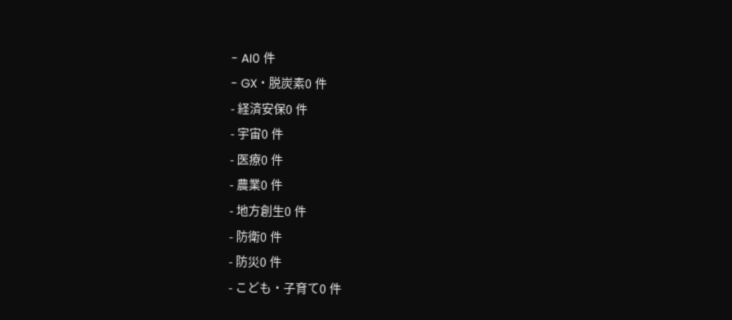- AI0 件
- GX・脱炭素0 件
- 経済安保0 件
- 宇宙0 件
- 医療0 件
- 農業0 件
- 地方創生0 件
- 防衛0 件
- 防災0 件
- こども・子育て0 件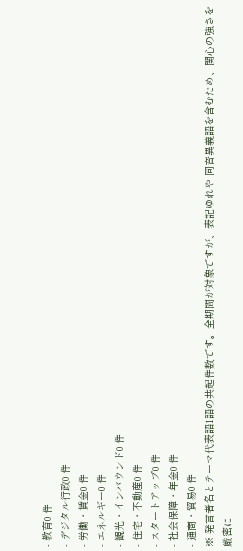- 教育0 件
- デジタル行政0 件
- 労働・賃金0 件
- エネルギー0 件
- 観光・インバウンド0 件
- 住宅・不動産0 件
- スタートアップ0 件
- 社会保障・年金0 件
- 通商・貿易0 件
※ 発言者名とテーマ代表語1語の共起件数です。全期間が対象ですが、表記ゆれや 同音異義語を含むため、関心の強さを厳密に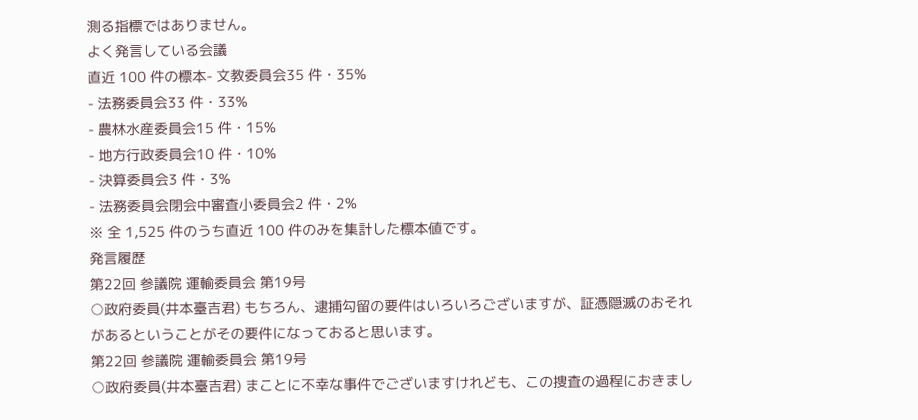測る指標ではありません。
よく発言している会議
直近 100 件の標本- 文教委員会35 件・35%
- 法務委員会33 件・33%
- 農林水産委員会15 件・15%
- 地方行政委員会10 件・10%
- 決算委員会3 件・3%
- 法務委員会閉会中審査小委員会2 件・2%
※ 全 1,525 件のうち直近 100 件のみを集計した標本値です。
発言履歴
第22回 参議院 運輸委員会 第19号
○政府委員(井本臺吉君) もちろん、逮捕勾留の要件はいろいろございますが、証憑隠滅のおそれがあるということがその要件になっておると思います。
第22回 参議院 運輸委員会 第19号
○政府委員(井本臺吉君) まことに不幸な事件でございますけれども、この捜査の過程におきまし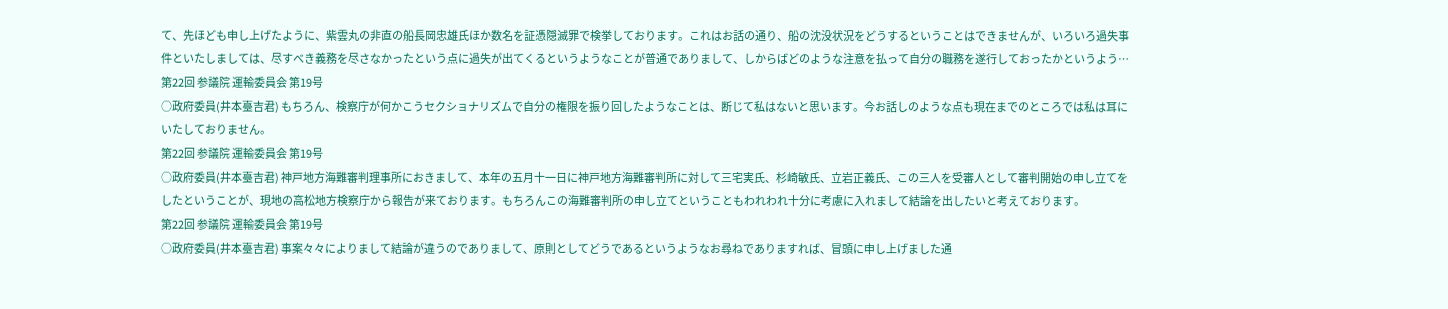て、先ほども申し上げたように、紫雲丸の非直の船長岡忠雄氏ほか数名を証憑隠滅罪で検挙しております。これはお話の通り、船の沈没状況をどうするということはできませんが、いろいろ過失事件といたしましては、尽すべき義務を尽さなかったという点に過失が出てくるというようなことが普通でありまして、しからばどのような注意を払って自分の職務を遂行しておったかというよう…
第22回 参議院 運輸委員会 第19号
○政府委員(井本臺吉君) もちろん、検察庁が何かこうセクショナリズムで自分の権限を振り回したようなことは、断じて私はないと思います。今お話しのような点も現在までのところでは私は耳にいたしておりません。
第22回 参議院 運輸委員会 第19号
○政府委員(井本臺吉君) 神戸地方海難審判理事所におきまして、本年の五月十一日に神戸地方海難審判所に対して三宅実氏、杉崎敏氏、立岩正義氏、この三人を受審人として審判開始の申し立てをしたということが、現地の高松地方検察庁から報告が来ております。もちろんこの海難審判所の申し立てということもわれわれ十分に考慮に入れまして結論を出したいと考えております。
第22回 参議院 運輸委員会 第19号
○政府委員(井本臺吉君) 事案々々によりまして結論が違うのでありまして、原則としてどうであるというようなお尋ねでありますれば、冒頭に申し上げました通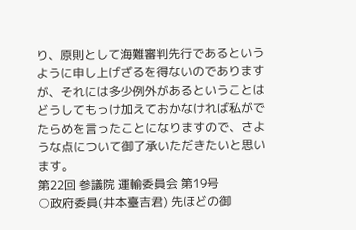り、原則として海難審判先行であるというように申し上げざるを得ないのでありますが、それには多少例外があるということはどうしてもっけ加えておかなければ私がでたらめを言ったことになりますので、さような点について御了承いただきたいと思います。
第22回 参議院 運輸委員会 第19号
○政府委員(井本臺吉君) 先ほどの御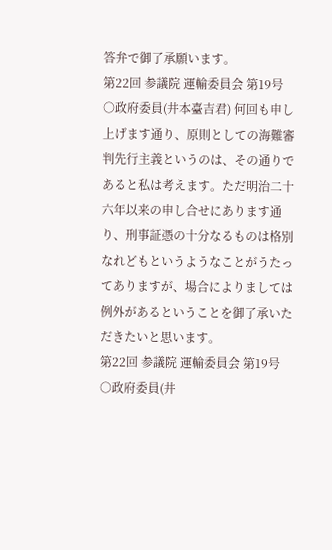答弁で御了承願います。
第22回 参議院 運輸委員会 第19号
○政府委員(井本臺吉君) 何回も申し上げます通り、原則としての海難審判先行主義というのは、その通りであると私は考えます。ただ明治二十六年以来の申し合せにあります通り、刑事証憑の十分なるものは格別なれどもというようなことがうたってありますが、場合によりましては例外があるということを御了承いただきたいと思います。
第22回 参議院 運輸委員会 第19号
○政府委員(井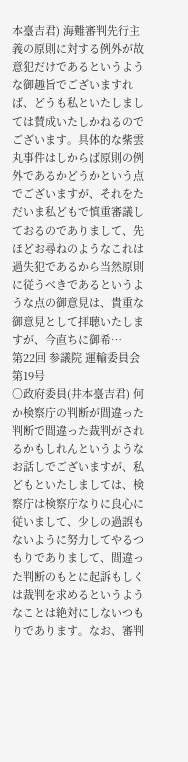本臺吉君) 海難審判先行主義の原則に対する例外が故意犯だけであるというような御趣旨でございますれば、どうも私といたしましては賛成いたしかねるのでございます。具体的な紫雲丸事件はしからば原則の例外であるかどうかという点でございますが、それをただいま私どもで慎重審議しておるのでありまして、先ほどお尋ねのようなこれは過失犯であるから当然原則に従うべきであるというような点の御意見は、貴重な御意見として拝聴いたしますが、今直ちに御希…
第22回 参議院 運輸委員会 第19号
○政府委員(井本臺吉君) 何か検察庁の判断が間違った判断で間違った裁判がされるかもしれんというようなお話しでございますが、私どもといたしましては、検察庁は検察庁なりに良心に従いまして、少しの過誤もないように努力してやるつもりでありまして、間違った判断のもとに起訴もしくは裁判を求めるというようなことは絶対にしないつもりであります。なお、審判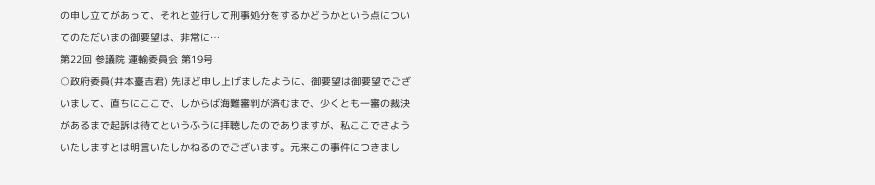の申し立てがあって、それと並行して刑事処分をするかどうかという点についてのただいまの御要望は、非常に…
第22回 参議院 運輸委員会 第19号
○政府委員(井本臺吉君) 先ほど申し上げましたように、御要望は御要望でございまして、直ちにここで、しからば海難審判が済むまで、少くとも一審の裁決があるまで起訴は待てというふうに拝聴したのでありますが、私ここでさよういたしますとは明言いたしかねるのでございます。元来この事件につきまし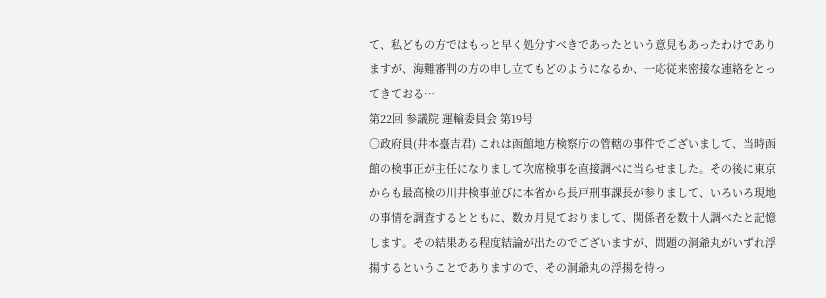て、私どもの方ではもっと早く処分すべきであったという意見もあったわけでありますが、海難審判の方の申し立てもどのようになるか、一応従来密接な連絡をとってきておる…
第22回 参議院 運輸委員会 第19号
○政府員(井本臺吉君) これは函館地方検察庁の管轄の事件でございまして、当時函館の検事正が主任になりまして次席検事を直接調べに当らせました。その後に東京からも最高検の川井検事並びに本省から長戸刑事課長が参りまして、いろいろ現地の事情を調査するとともに、数カ月見ておりまして、関係者を数十人調べたと記憶します。その結果ある程度結論が出たのでございますが、問題の洞爺丸がいずれ浮揚するということでありますので、その洞爺丸の浮揚を待っ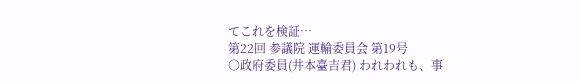てこれを検証…
第22回 参議院 運輸委員会 第19号
○政府委員(井本臺吉君) われわれも、事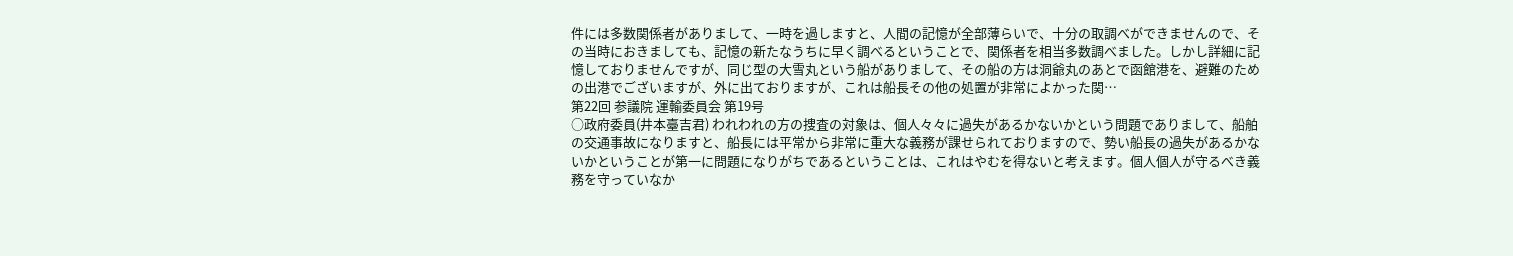件には多数関係者がありまして、一時を過しますと、人間の記憶が全部薄らいで、十分の取調べができませんので、その当時におきましても、記憶の新たなうちに早く調べるということで、関係者を相当多数調べました。しかし詳細に記憶しておりませんですが、同じ型の大雪丸という船がありまして、その船の方は洞爺丸のあとで函館港を、避難のための出港でございますが、外に出ておりますが、これは船長その他の処置が非常によかった関…
第22回 参議院 運輸委員会 第19号
○政府委員(井本臺吉君) われわれの方の捜査の対象は、個人々々に過失があるかないかという問題でありまして、船舶の交通事故になりますと、船長には平常から非常に重大な義務が課せられておりますので、勢い船長の過失があるかないかということが第一に問題になりがちであるということは、これはやむを得ないと考えます。個人個人が守るべき義務を守っていなか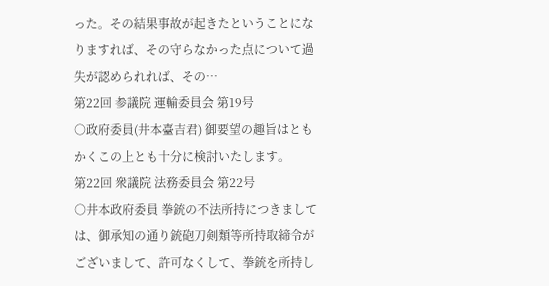った。その結果事故が起きたということになりますれば、その守らなかった点について過失が認められれば、その…
第22回 参議院 運輸委員会 第19号
○政府委員(井本臺吉君) 御要望の趣旨はともかくこの上とも十分に検討いたします。
第22回 衆議院 法務委員会 第22号
○井本政府委員 拳銃の不法所持につきましては、御承知の通り銃砲刀剣類等所持取締令がございまして、許可なくして、拳銃を所持し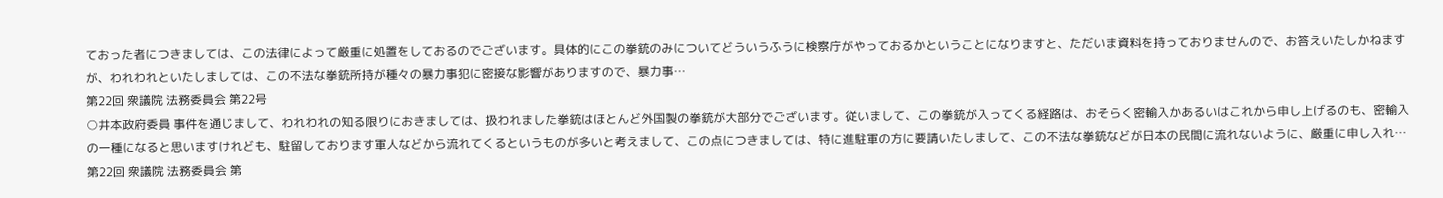ておった者につきましては、この法律によって厳重に処置をしておるのでございます。具体的にこの拳銃のみについてどういうふうに検察庁がやっておるかということになりますと、ただいま資料を持っておりませんので、お答えいたしかねますが、われわれといたしましては、この不法な拳銃所持が種々の暴力事犯に密接な影響がありますので、暴力事…
第22回 衆議院 法務委員会 第22号
○井本政府委員 事件を通じまして、われわれの知る限りにおきましては、扱われました拳銃はほとんど外国製の拳銃が大部分でございます。従いまして、この拳銃が入ってくる経路は、おそらく密輸入かあるいはこれから申し上げるのも、密輸入の一種になると思いますけれども、駐留しております軍人などから流れてくるというものが多いと考えまして、この点につきましては、特に進駐軍の方に要請いたしまして、この不法な拳銃などが日本の民間に流れないように、厳重に申し入れ…
第22回 衆議院 法務委員会 第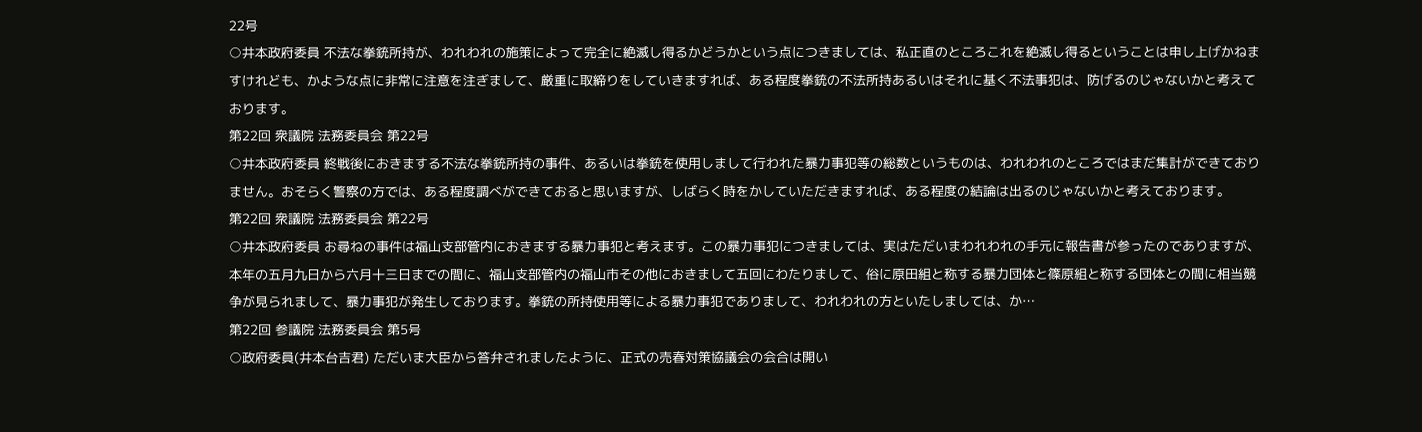22号
○井本政府委員 不法な拳銃所持が、われわれの施策によって完全に絶滅し得るかどうかという点につきましては、私正直のところこれを絶滅し得るということは申し上げかねますけれども、かような点に非常に注意を注ぎまして、厳重に取締りをしていきますれば、ある程度拳銃の不法所持あるいはそれに基く不法事犯は、防げるのじゃないかと考えております。
第22回 衆議院 法務委員会 第22号
○井本政府委員 終戦後におきまする不法な拳銃所持の事件、あるいは拳銃を使用しまして行われた暴力事犯等の総数というものは、われわれのところではまだ集計ができておりません。おそらく警察の方では、ある程度調べができておると思いますが、しばらく時をかしていただきますれば、ある程度の結論は出るのじゃないかと考えております。
第22回 衆議院 法務委員会 第22号
○井本政府委員 お尋ねの事件は福山支部管内におきまする暴力事犯と考えます。この暴力事犯につきましては、実はただいまわれわれの手元に報告書が参ったのでありますが、本年の五月九日から六月十三日までの間に、福山支部管内の福山市その他におきまして五回にわたりまして、俗に原田組と称する暴力団体と篠原組と称する団体との間に相当競争が見られまして、暴力事犯が発生しております。拳銃の所持使用等による暴力事犯でありまして、われわれの方といたしましては、か…
第22回 参議院 法務委員会 第5号
○政府委員(井本台吉君) ただいま大臣から答弁されましたように、正式の売春対策協議会の会合は開い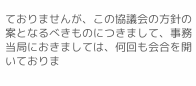ておりませんが、この協議会の方針の案となるべきものにつきまして、事務当局におきましては、何回も会合を開いておりま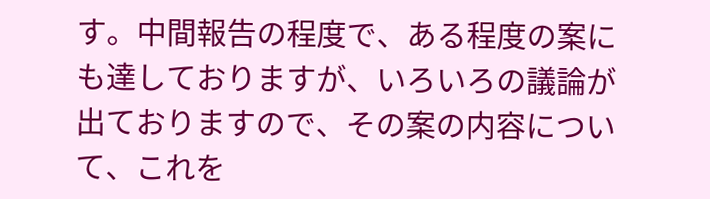す。中間報告の程度で、ある程度の案にも達しておりますが、いろいろの議論が出ておりますので、その案の内容について、これを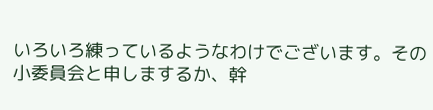いろいろ練っているようなわけでございます。その小委員会と申しまするか、幹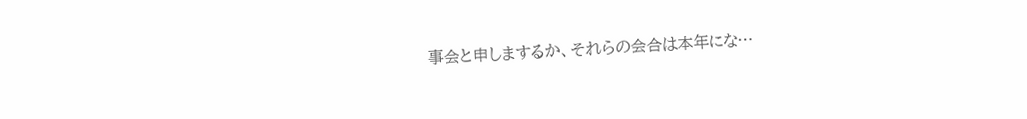事会と申しまするか、それらの会合は本年にな…